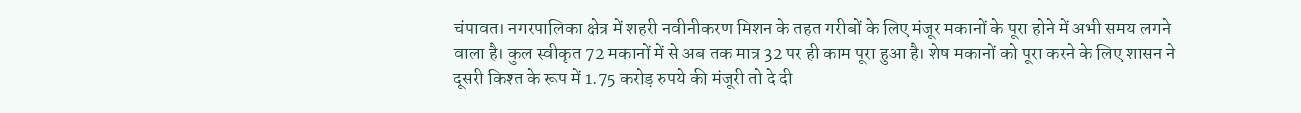चंपावत। नगरपालिका क्षेत्र में शहरी नवीनीकरण मिशन के तहत गरीबों के लिए मंजूर मकानों के पूरा होने में अभी समय लगने वाला है। कुल स्वीकृत 72 मकानों में से अब तक मात्र 32 पर ही काम पूरा हुआ है। शेष मकानों को पूरा करने के लिए शासन ने दूसरी किश्त के रूप में 1.75 करोड़ रुपये की मंजूरी तो दे दी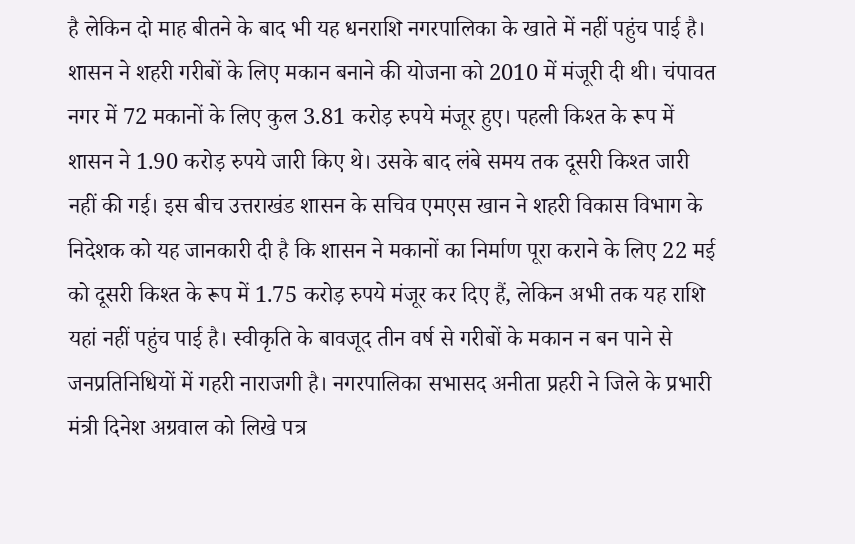है लेकिन दो माह बीतने के बाद भी यह धनराशि नगरपालिका के खाते में नहीं पहुंच पाई है।
शासन ने शहरी गरीबों के लिए मकान बनाने की योजना को 2010 में मंजूरी दी थी। चंपावत नगर में 72 मकानों के लिए कुल 3.81 करोड़ रुपये मंजूर हुए। पहली किश्त के रूप में शासन ने 1.90 करोड़ रुपये जारी किए थे। उसके बाद लंबे समय तक दूसरी किश्त जारी नहीं की गई। इस बीच उत्तराखंड शासन के सचिव एमएस खान ने शहरी विकास विभाग के निदेशक को यह जानकारी दी है कि शासन ने मकानों का निर्माण पूरा कराने के लिए 22 मई को दूसरी किश्त के रूप में 1.75 करोड़ रुपये मंजूर कर दिए हैं, लेकिन अभी तक यह राशि यहां नहीं पहुंच पाई है। स्वीकृति के बावजूद तीन वर्ष से गरीबों के मकान न बन पाने से जनप्रतिनिधियों में गहरी नाराजगी है। नगरपालिका सभासद अनीता प्रहरी ने जिले के प्रभारी मंत्री दिनेश अग्रवाल को लिखे पत्र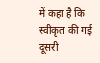में कहा है कि स्वीकृत की गई दूसरी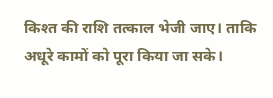किश्त की राशि तत्काल भेजी जाए। ताकि अधूरे कामों को पूरा किया जा सके।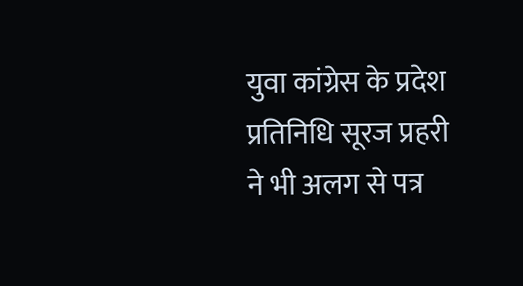युवा कांग्रेस के प्रदेश प्रतिनिधि सूरज प्रहरी ने भी अलग से पत्र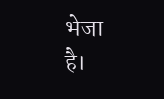भेजा है।